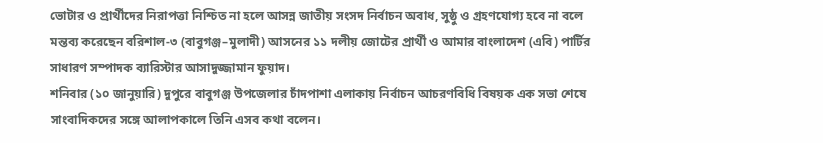ভোটার ও প্রার্থীদের নিরাপত্তা নিশ্চিত না হলে আসন্ন জাতীয় সংসদ নির্বাচন অবাধ, সুষ্ঠু ও গ্রহণযোগ্য হবে না বলে মন্তব্য করেছেন বরিশাল-৩ (বাবুগঞ্জ–মুলাদী) আসনের ১১ দলীয় জোটের প্রার্থী ও আমার বাংলাদেশ (এবি) পার্টির সাধারণ সম্পাদক ব্যারিস্টার আসাদুজ্জামান ফুয়াদ।
শনিবার (১০ জানুয়ারি) দুপুরে বাবুগঞ্জ উপজেলার চাঁদপাশা এলাকায় নির্বাচন আচরণবিধি বিষয়ক এক সভা শেষে সাংবাদিকদের সঙ্গে আলাপকালে তিনি এসব কথা বলেন।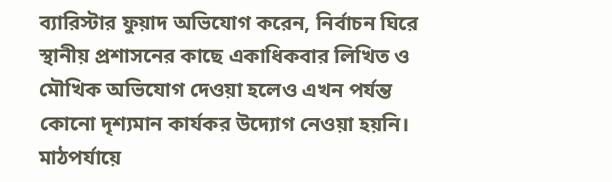ব্যারিস্টার ফুয়াদ অভিযোগ করেন, নির্বাচন ঘিরে স্থানীয় প্রশাসনের কাছে একাধিকবার লিখিত ও মৌখিক অভিযোগ দেওয়া হলেও এখন পর্যন্ত কোনো দৃশ্যমান কার্যকর উদ্যোগ নেওয়া হয়নি। মাঠপর্যায়ে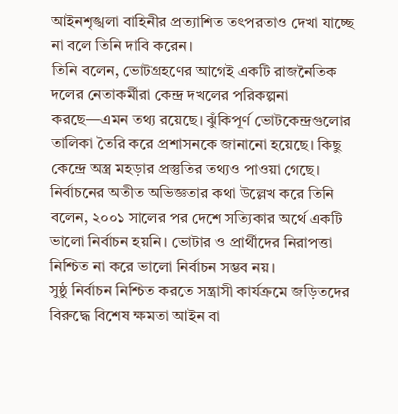আইনশৃঙ্খলা বাহিনীর প্রত্যাশিত তৎপরতাও দেখা যাচ্ছে না বলে তিনি দাবি করেন।
তিনি বলেন, ভোটগ্রহণের আগেই একটি রাজনৈতিক দলের নেতাকর্মীরা কেন্দ্র দখলের পরিকল্পনা করছে—এমন তথ্য রয়েছে। ঝুঁকিপূর্ণ ভোটকেন্দ্রগুলোর তালিকা তৈরি করে প্রশাসনকে জানানো হয়েছে। কিছু কেন্দ্রে অস্ত্র মহড়ার প্রস্তুতির তথ্যও পাওয়া গেছে।
নির্বাচনের অতীত অভিজ্ঞতার কথা উল্লেখ করে তিনি বলেন, ২০০১ সালের পর দেশে সত্যিকার অর্থে একটি ভালো নির্বাচন হয়নি। ভোটার ও প্রার্থীদের নিরাপত্তা নিশ্চিত না করে ভালো নির্বাচন সম্ভব নয়।
সুষ্ঠু নির্বাচন নিশ্চিত করতে সন্ত্রাসী কার্যক্রমে জড়িতদের বিরুদ্ধে বিশেষ ক্ষমতা আইন বা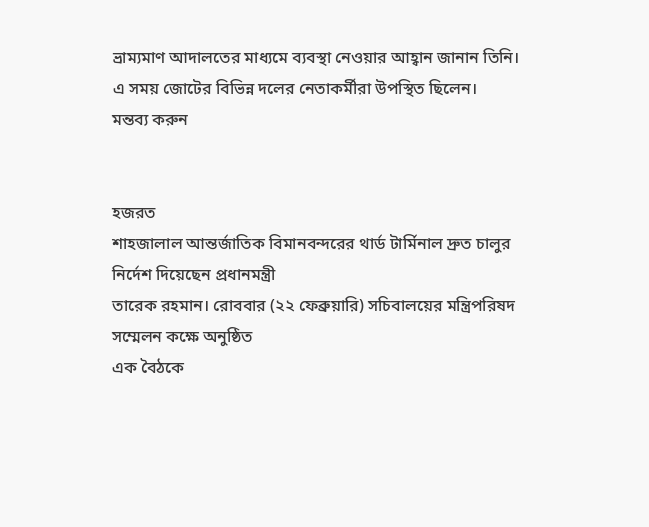ভ্রাম্যমাণ আদালতের মাধ্যমে ব্যবস্থা নেওয়ার আহ্বান জানান তিনি।
এ সময় জোটের বিভিন্ন দলের নেতাকর্মীরা উপস্থিত ছিলেন।
মন্তব্য করুন


হজরত
শাহজালাল আন্তর্জাতিক বিমানবন্দরের থার্ড টার্মিনাল দ্রুত চালুর নির্দেশ দিয়েছেন প্রধানমন্ত্রী
তারেক রহমান। রোববার (২২ ফেব্রুয়ারি) সচিবালয়ের মন্ত্রিপরিষদ সম্মেলন কক্ষে অনুষ্ঠিত
এক বৈঠকে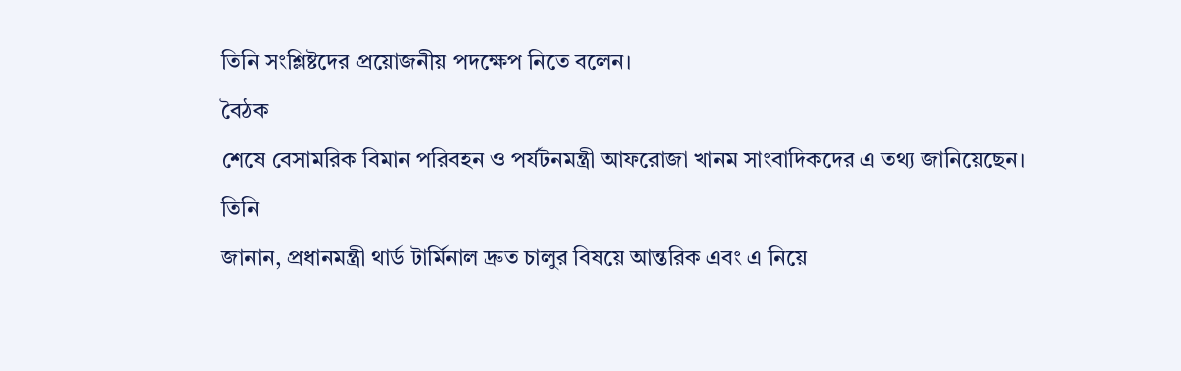তিনি সংশ্লিষ্টদের প্রয়োজনীয় পদক্ষেপ নিতে বলেন।
বৈঠক
শেষে বেসামরিক বিমান পরিবহন ও পর্যটনমন্ত্রী আফরোজা খানম সাংবাদিকদের এ তথ্য জানিয়েছেন।
তিনি
জানান, প্রধানমন্ত্রী থার্ড টার্মিনাল দ্রুত চালুর বিষয়ে আন্তরিক এবং এ নিয়ে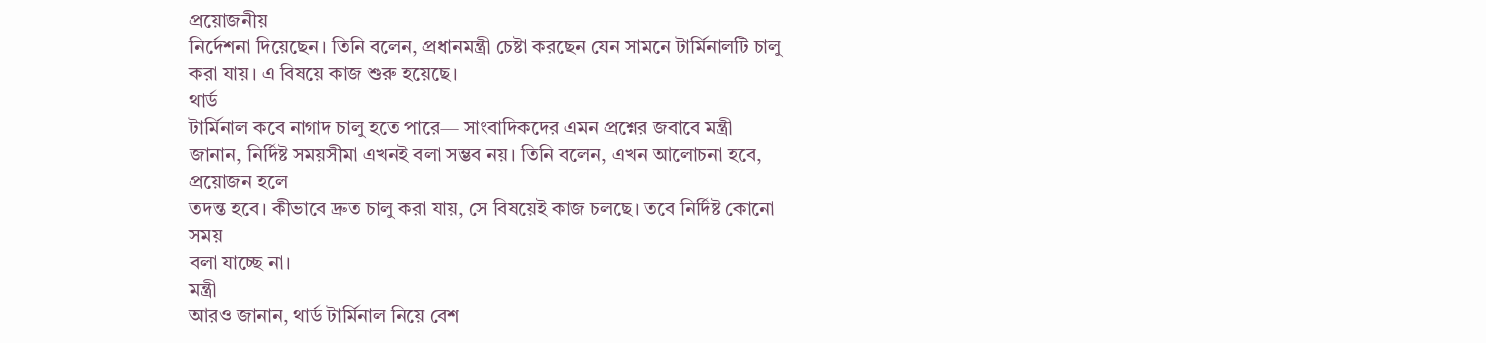প্রয়োজনীয়
নির্দেশনা দিয়েছেন। তিনি বলেন, প্রধানমন্ত্রী চেষ্টা করছেন যেন সামনে টার্মিনালটি চালু
করা যায়। এ বিষয়ে কাজ শুরু হয়েছে।
থার্ড
টার্মিনাল কবে নাগাদ চালু হতে পারে— সাংবাদিকদের এমন প্রশ্নের জবাবে মন্ত্রী
জানান, নির্দিষ্ট সময়সীমা এখনই বলা সম্ভব নয়। তিনি বলেন, এখন আলোচনা হবে, প্রয়োজন হলে
তদন্ত হবে। কীভাবে দ্রুত চালু করা যায়, সে বিষয়েই কাজ চলছে। তবে নির্দিষ্ট কোনো সময়
বলা যাচ্ছে না।
মন্ত্রী
আরও জানান, থার্ড টার্মিনাল নিয়ে বেশ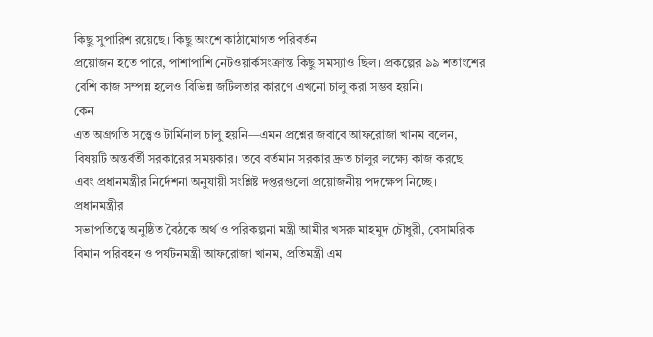কিছু সুপারিশ রয়েছে। কিছু অংশে কাঠামোগত পরিবর্তন
প্রয়োজন হতে পারে, পাশাপাশি নেটওয়ার্কসংক্রান্ত কিছু সমস্যাও ছিল। প্রকল্পের ৯৯ শতাংশের
বেশি কাজ সম্পন্ন হলেও বিভিন্ন জটিলতার কারণে এখনো চালু করা সম্ভব হয়নি।
কেন
এত অগ্রগতি সত্ত্বেও টার্মিনাল চালু হয়নি—এমন প্রশ্নের জবাবে আফরোজা খানম বলেন,
বিষয়টি অন্তর্বর্তী সরকারের সময়কার। তবে বর্তমান সরকার দ্রুত চালুর লক্ষ্যে কাজ করছে
এবং প্রধানমন্ত্রীর নির্দেশনা অনুযায়ী সংশ্লিষ্ট দপ্তরগুলো প্রয়োজনীয় পদক্ষেপ নিচ্ছে।
প্রধানমন্ত্রীর
সভাপতিত্বে অনুষ্ঠিত বৈঠকে অর্থ ও পরিকল্পনা মন্ত্রী আমীর খসরু মাহমুদ চৌধুরী, বেসামরিক
বিমান পরিবহন ও পর্যটনমন্ত্রী আফরোজা খানম, প্রতিমন্ত্রী এম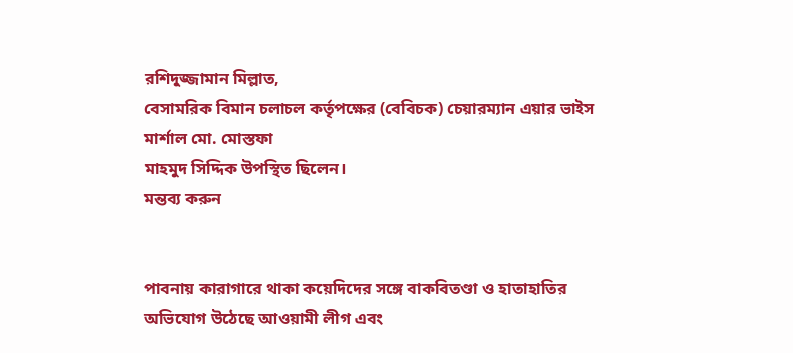রশিদুজ্জামান মিল্লাত,
বেসামরিক বিমান চলাচল কর্তৃপক্ষের (বেবিচক) চেয়ারম্যান এয়ার ভাইস মার্শাল মো. মোস্তফা
মাহমুদ সিদ্দিক উপস্থিত ছিলেন।
মন্তব্য করুন


পাবনায় কারাগারে থাকা কয়েদিদের সঙ্গে বাকবিতণ্ডা ও হাতাহাতির অভিযোগ উঠেছে আওয়ামী লীগ এবং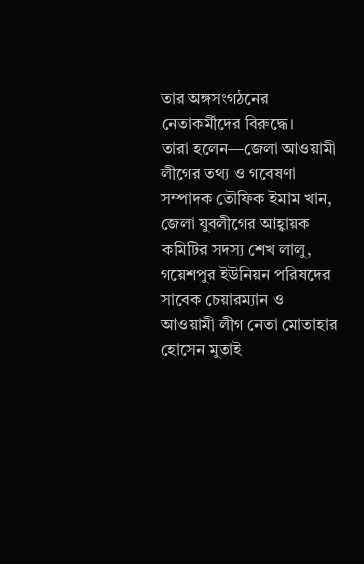তার অঙ্গসংগঠনের নেতাকর্মীদের বিরুদ্ধে।
তারা হলেন—জেলা আওয়ামী লীগের তথ্য ও গবেষণা সম্পাদক তৌফিক ইমাম খান, জেলা যুবলীগের আহ্বায়ক কমিটির সদস্য শেখ লালু, গয়েশপুর ইউনিয়ন পরিষদের সাবেক চেয়ারম্যান ও আওয়ামী লীগ নেতা মোতাহার হোসেন মুতাই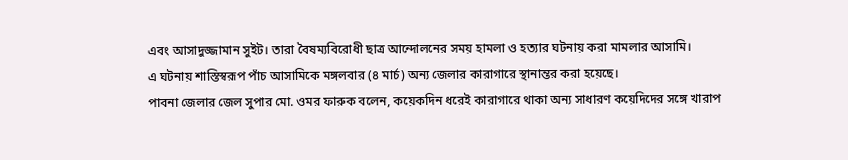এবং আসাদুজ্জামান সুইট। তারা বৈষম্যবিরোধী ছাত্র আন্দোলনের সময় হামলা ও হত্যার ঘটনায় করা মামলার আসামি।
এ ঘটনায় শাস্তিস্বরূপ পাঁচ আসামিকে মঙ্গলবার (৪ মার্চ) অন্য জেলার কারাগারে স্থানান্তর করা হয়েছে।
পাবনা জেলার জেল সুপার মো. ওমর ফারুক বলেন, কয়েকদিন ধরেই কারাগারে থাকা অন্য সাধারণ কয়েদিদের সঙ্গে খারাপ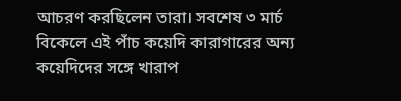আচরণ করছিলেন তারা। সবশেষ ৩ মার্চ বিকেলে এই পাঁচ কয়েদি কারাগারের অন্য কয়েদিদের সঙ্গে খারাপ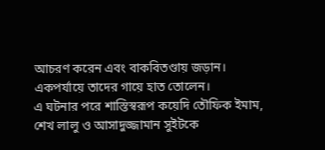আচরণ করেন এবং বাকবিতণ্ডায় জড়ান। একপর্যায়ে তাদের গায়ে হাত তোলেন।
এ ঘটনার পরে শাস্তিস্বরূপ কয়েদি তৌফিক ইমাম, শেখ লালু ও আসাদুজ্জামান সুইটকে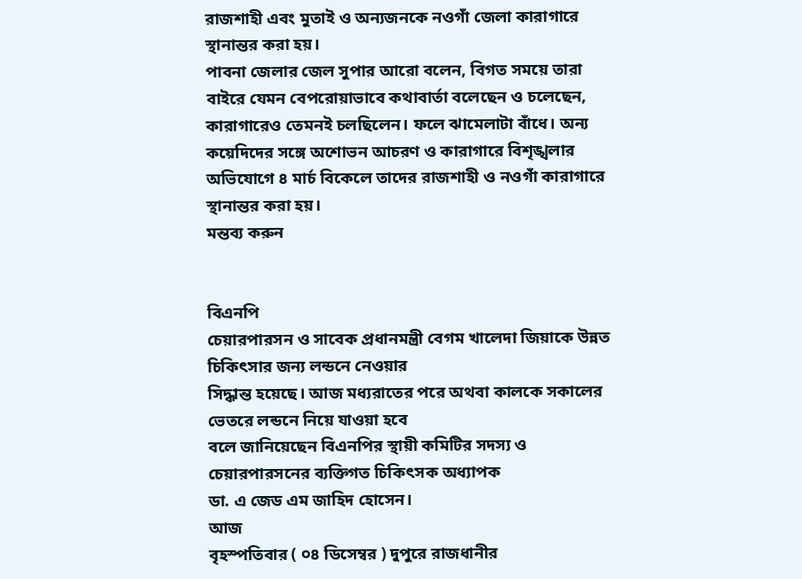রাজশাহী এবং মুতাই ও অন্যজনকে নওগাঁ জেলা কারাগারে স্থানান্তর করা হয়।
পাবনা জেলার জেল সুপার আরো বলেন, বিগত সময়ে তারা বাইরে যেমন বেপরোয়াভাবে কথাবার্তা বলেছেন ও চলেছেন, কারাগারেও তেমনই চলছিলেন। ফলে ঝামেলাটা বাঁধে। অন্য কয়েদিদের সঙ্গে অশোভন আচরণ ও কারাগারে বিশৃঙ্খলার অভিযোগে ৪ মার্চ বিকেলে তাদের রাজশাহী ও নওগাঁ কারাগারে স্থানান্তর করা হয়।
মন্তব্য করুন


বিএনপি
চেয়ারপারসন ও সাবেক প্রধানমন্ত্রী বেগম খালেদা জিয়াকে উন্নত চিকিৎসার জন্য লন্ডনে নেওয়ার
সিদ্ধান্ত হয়েছে। আজ মধ্যরাতের পরে অথবা কালকে সকালের ভেতরে লন্ডনে নিয়ে যাওয়া হবে
বলে জানিয়েছেন বিএনপির স্থায়ী কমিটির সদস্য ও চেয়ারপারসনের ব্যক্তিগত চিকিৎসক অধ্যাপক
ডা. এ জেড এম জাহিদ হোসেন।
আজ
বৃহস্পতিবার ( ০৪ ডিসেম্বর ) দুপুরে রাজধানীর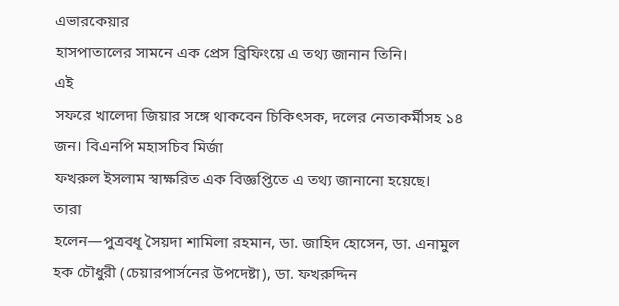এভারকেয়ার
হাসপাতালের সামনে এক প্রেস ব্রিফিংয়ে এ তথ্য জানান তিনি।
এই
সফরে খালেদা জিয়ার সঙ্গে থাকবেন চিকিৎসক, দলের নেতাকর্মীসহ ১৪ জন। বিএনপি মহাসচিব মির্জা
ফখরুল ইসলাম স্বাক্ষরিত এক বিজ্ঞপ্তিতে এ তথ্য জানানো হয়েছে।
তারা
হলেন—পুত্রবধূ সৈয়দা শামিলা রহমান, ডা. জাহিদ হোসেন, ডা. এনামুল
হক চৌধুরী (চেয়ারপার্সনের উপদেষ্টা), ডা. ফখরুদ্দিন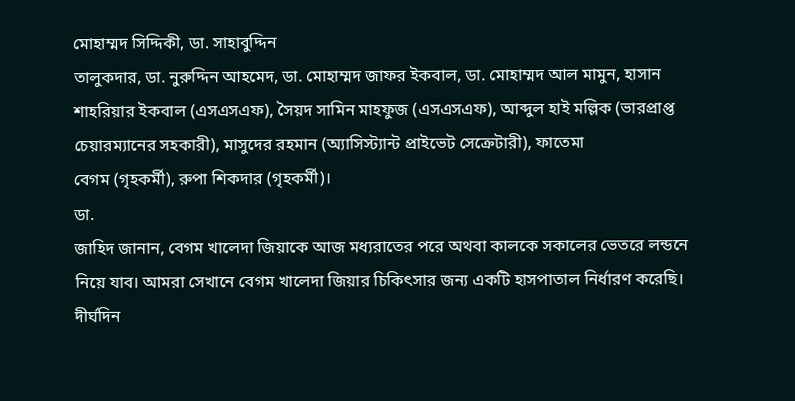মোহাম্মদ সিদ্দিকী, ডা. সাহাবুদ্দিন
তালুকদার, ডা. নুরুদ্দিন আহমেদ, ডা. মোহাম্মদ জাফর ইকবাল, ডা. মোহাম্মদ আল মামুন, হাসান
শাহরিয়ার ইকবাল (এসএসএফ), সৈয়দ সামিন মাহফুজ (এসএসএফ), আব্দুল হাই মল্লিক (ভারপ্রাপ্ত
চেয়ারম্যানের সহকারী), মাসুদের রহমান (অ্যাসিস্ট্যান্ট প্রাইভেট সেক্রেটারী), ফাতেমা
বেগম (গৃহকর্মী), রুপা শিকদার (গৃহকর্মী)।
ডা.
জাহিদ জানান, বেগম খালেদা জিয়াকে আজ মধ্যরাতের পরে অথবা কালকে সকালের ভেতরে লন্ডনে
নিয়ে যাব। আমরা সেখানে বেগম খালেদা জিয়ার চিকিৎসার জন্য একটি হাসপাতাল নির্ধারণ করেছি।
দীর্ঘদিন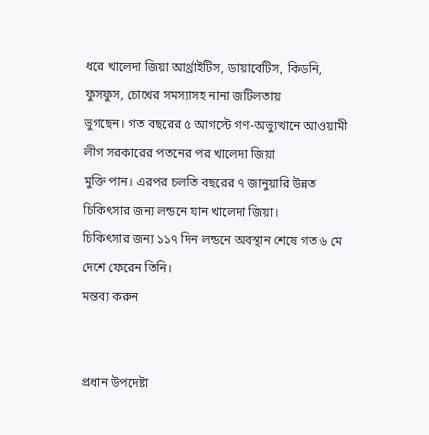ধরে খালেদা জিয়া আর্থ্রাইটিস, ডায়াবেটিস, কিডনি, ফুসফুস, চোখের সমস্যাসহ নানা জটিলতায়
ভুগছেন। গত বছরের ৫ আগস্টে গণ-অভ্যুত্থানে আওয়ামী লীগ সরকারের পতনের পর খালেদা জিয়া
মুক্তি পান। এরপর চলতি বছরের ৭ জানুয়ারি উন্নত চিকিৎসার জন্য লন্ডনে যান খালেদা জিয়া।
চিকিৎসার জন্য ১১৭ দিন লন্ডনে অবস্থান শেষে গত ৬ মে দেশে ফেরেন তিনি।
মন্তব্য করুন


প্রধান উপদেষ্টা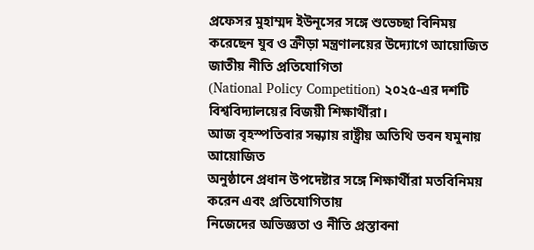প্রফেসর মুহাম্মদ ইউনূসের সঙ্গে শুভেচ্ছা বিনিময়
করেছেন যুব ও ক্রীড়া মন্ত্রণালয়ের উদ্যোগে আয়োজিত জাতীয় নীতি প্রতিযোগিতা
(National Policy Competition) ২০২৫-এর দশটি বিশ্ববিদ্যালয়ের বিজয়ী শিক্ষার্থীরা।
আজ বৃহস্পতিবার সন্ধ্যায় রাষ্ট্রীয় অতিথি ভবন যমুনায় আয়োজিত
অনুষ্ঠানে প্রধান উপদেষ্টার সঙ্গে শিক্ষার্থীরা মতবিনিময় করেন এবং প্রতিযোগিতায়
নিজেদের অভিজ্ঞতা ও নীতি প্রস্তাবনা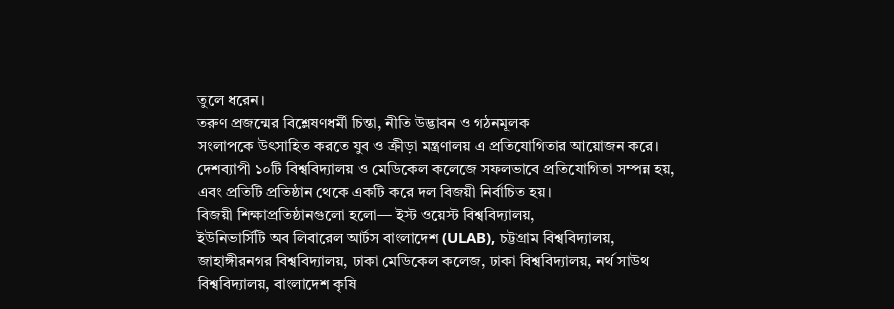তুলে ধরেন।
তরুণ প্রজন্মের বিশ্লেষণধর্মী চিন্তা, নীতি উদ্ভাবন ও গঠনমূলক
সংলাপকে উৎসাহিত করতে যুব ও ক্রীড়া মন্ত্রণালয় এ প্রতিযোগিতার আয়োজন করে।
দেশব্যাপী ১০টি বিশ্ববিদ্যালয় ও মেডিকেল কলেজে সফলভাবে প্রতিযোগিতা সম্পন্ন হয়,
এবং প্রতিটি প্রতিষ্ঠান থেকে একটি করে দল বিজয়ী নির্বাচিত হয়।
বিজয়ী শিক্ষাপ্রতিষ্ঠানগুলো হলো— ইস্ট ওয়েস্ট বিশ্ববিদ্যালয়,
ইউনিভার্সিটি অব লিবারেল আর্টস বাংলাদেশ (ULAB), চট্টগ্রাম বিশ্ববিদ্যালয়,
জাহাঙ্গীরনগর বিশ্ববিদ্যালয়, ঢাকা মেডিকেল কলেজ, ঢাকা বিশ্ববিদ্যালয়, নর্থ সাউথ
বিশ্ববিদ্যালয়, বাংলাদেশ কৃষি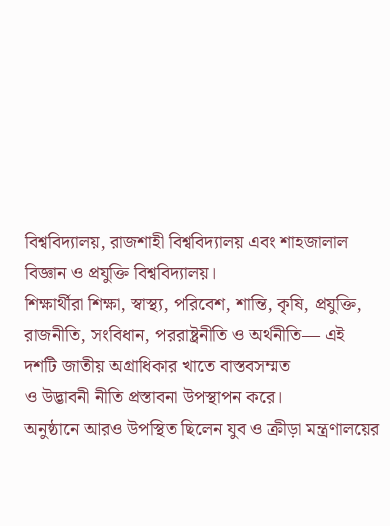বিশ্ববিদ্যালয়, রাজশাহী বিশ্ববিদ্যালয় এবং শাহজালাল
বিজ্ঞান ও প্রযুক্তি বিশ্ববিদ্যালয়।
শিক্ষার্থীরা শিক্ষা, স্বাস্থ্য, পরিবেশ, শান্তি, কৃষি, প্রযুক্তি,
রাজনীতি, সংবিধান, পররাষ্ট্রনীতি ও অর্থনীতি— এই দশটি জাতীয় অগ্রাধিকার খাতে বাস্তবসম্মত
ও উদ্ভাবনী নীতি প্রস্তাবনা উপস্থাপন করে।
অনুষ্ঠানে আরও উপস্থিত ছিলেন যুব ও ক্রীড়া মন্ত্রণালয়ের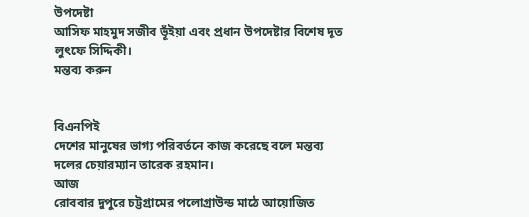উপদেষ্টা
আসিফ মাহমুদ সজীব ভূঁইয়া এবং প্রধান উপদেষ্টার বিশেষ দূত লুৎফে সিদ্দিকী।
মন্তব্য করুন


বিএনপিই
দেশের মানুষের ভাগ্য পরিবর্তনে কাজ করেছে বলে মন্তব্য দলের চেয়ারম্যান তারেক রহমান।
আজ
রোববার দুপুরে চট্টগ্রামের পলোগ্রাউন্ড মাঠে আয়োজিত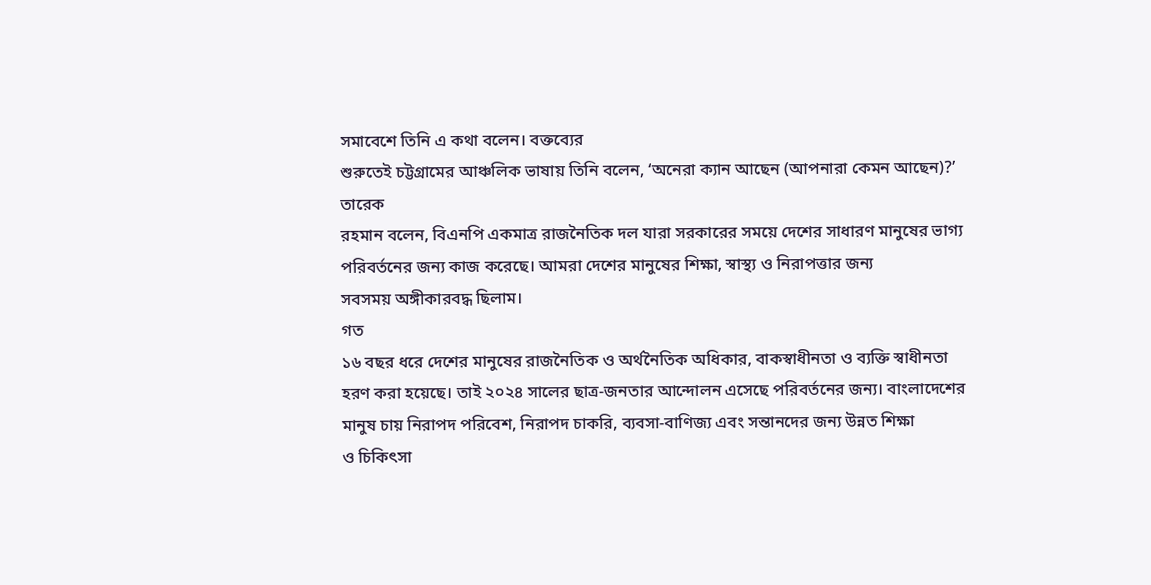সমাবেশে তিনি এ কথা বলেন। বক্তব্যের
শুরুতেই চট্টগ্রামের আঞ্চলিক ভাষায় তিনি বলেন, ‘অনেরা ক্যান আছেন (আপনারা কেমন আছেন)?’
তারেক
রহমান বলেন, বিএনপি একমাত্র রাজনৈতিক দল যারা সরকারের সময়ে দেশের সাধারণ মানুষের ভাগ্য
পরিবর্তনের জন্য কাজ করেছে। আমরা দেশের মানুষের শিক্ষা, স্বাস্থ্য ও নিরাপত্তার জন্য
সবসময় অঙ্গীকারবদ্ধ ছিলাম।
গত
১৬ বছর ধরে দেশের মানুষের রাজনৈতিক ও অর্থনৈতিক অধিকার, বাকস্বাধীনতা ও ব্যক্তি স্বাধীনতা
হরণ করা হয়েছে। তাই ২০২৪ সালের ছাত্র-জনতার আন্দোলন এসেছে পরিবর্তনের জন্য। বাংলাদেশের
মানুষ চায় নিরাপদ পরিবেশ, নিরাপদ চাকরি, ব্যবসা-বাণিজ্য এবং সন্তানদের জন্য উন্নত শিক্ষা
ও চিকিৎসা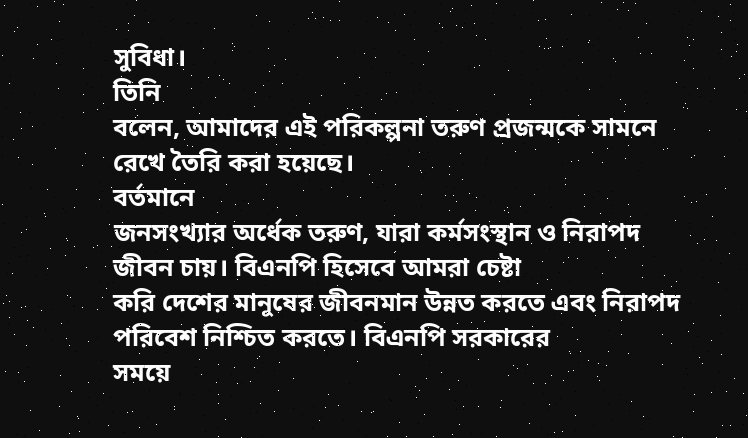সুবিধা।
তিনি
বলেন, আমাদের এই পরিকল্পনা তরুণ প্রজন্মকে সামনে রেখে তৈরি করা হয়েছে।
বর্তমানে
জনসংখ্যার অর্ধেক তরুণ, যারা কর্মসংস্থান ও নিরাপদ জীবন চায়। বিএনপি হিসেবে আমরা চেষ্টা
করি দেশের মানুষের জীবনমান উন্নত করতে এবং নিরাপদ পরিবেশ নিশ্চিত করতে। বিএনপি সরকারের
সময়ে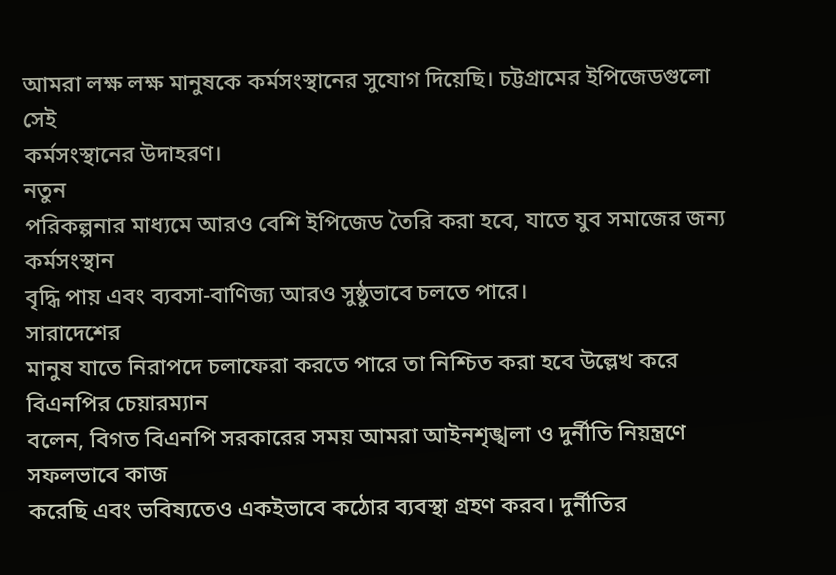আমরা লক্ষ লক্ষ মানুষকে কর্মসংস্থানের সুযোগ দিয়েছি। চট্টগ্রামের ইপিজেডগুলো সেই
কর্মসংস্থানের উদাহরণ।
নতুন
পরিকল্পনার মাধ্যমে আরও বেশি ইপিজেড তৈরি করা হবে, যাতে যুব সমাজের জন্য কর্মসংস্থান
বৃদ্ধি পায় এবং ব্যবসা-বাণিজ্য আরও সুষ্ঠুভাবে চলতে পারে।
সারাদেশের
মানুষ যাতে নিরাপদে চলাফেরা করতে পারে তা নিশ্চিত করা হবে উল্লেখ করে বিএনপির চেয়ারম্যান
বলেন, বিগত বিএনপি সরকারের সময় আমরা আইনশৃঙ্খলা ও দুর্নীতি নিয়ন্ত্রণে সফলভাবে কাজ
করেছি এবং ভবিষ্যতেও একইভাবে কঠোর ব্যবস্থা গ্রহণ করব। দুর্নীতির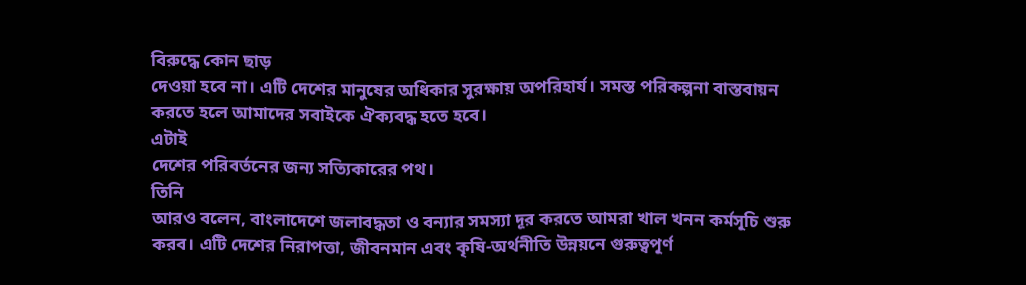বিরুদ্ধে কোন ছাড়
দেওয়া হবে না। এটি দেশের মানুষের অধিকার সুরক্ষায় অপরিহার্য। সমস্ত পরিকল্পনা বাস্তবায়ন
করতে হলে আমাদের সবাইকে ঐক্যবদ্ধ হতে হবে।
এটাই
দেশের পরিবর্তনের জন্য সত্যিকারের পথ।
তিনি
আরও বলেন, বাংলাদেশে জলাবদ্ধতা ও বন্যার সমস্যা দূর করতে আমরা খাল খনন কর্মসূচি শুরু
করব। এটি দেশের নিরাপত্তা, জীবনমান এবং কৃষি-অর্থনীতি উন্নয়নে গুরুত্বপূর্ণ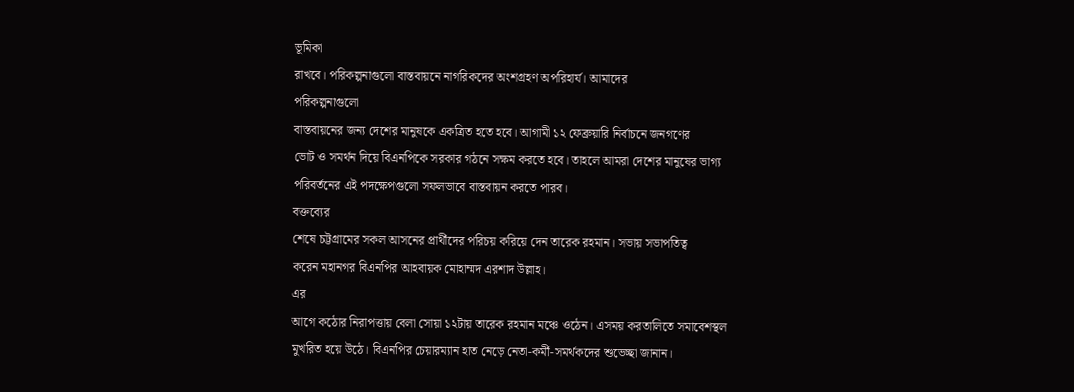ভূমিকা
রাখবে। পরিকল্পনাগুলো বাস্তবায়নে নাগরিকদের অংশগ্রহণ অপরিহার্য। আমাদের
পরিকল্পনাগুলো
বাস্তবায়নের জন্য দেশের মানুষকে একত্রিত হতে হবে। আগামী ১২ ফেব্রুয়ারি নির্বাচনে জনগণের
ভোট ও সমর্থন দিয়ে বিএনপিকে সরকার গঠনে সক্ষম করতে হবে। তাহলে আমরা দেশের মানুষের ভাগ্য
পরিবর্তনের এই পদক্ষেপগুলো সফলভাবে বাস্তবায়ন করতে পারব।
বক্তব্যের
শেষে চট্টগ্রামের সকল আসনের প্রার্থীদের পরিচয় করিয়ে দেন তারেক রহমান। সভায় সভাপতিত্ব
করেন মহানগর বিএনপির আহবায়ক মোহাম্মদ এরশাদ উল্লাহ।
এর
আগে কঠোর নিরাপত্তায় বেলা সোয়া ১২টায় তারেক রহমান মঞ্চে ওঠেন। এসময় করতালিতে সমাবেশস্থল
মুখরিত হয়ে উঠে। বিএনপির চেয়ারম্যান হাত নেড়ে নেতা-কর্মী-সমর্থকদের শুভেচ্ছা জানান।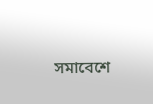সমাবেশে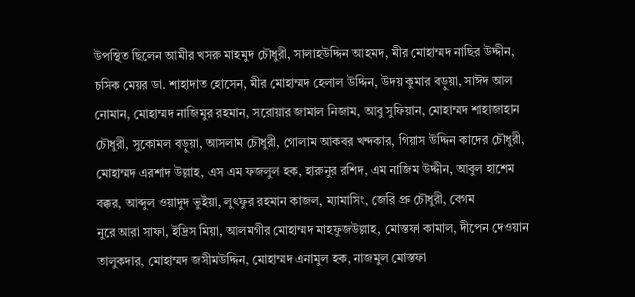উপস্থিত ছিলেন আমীর খসরু মাহমুদ চৌধুরী, সালাহউদ্দিন আহমদ, মীর মোহাম্মদ নাছির উদ্দীন,
চসিক মেয়র ডা. শাহাদাত হোসেন, মীর মোহাম্মদ হেলাল উদ্দিন, উদয় কুমার বড়ুয়া, সাঈদ আল
নোমান, মোহাম্মদ নাজিমুর রহমান, সরোয়ার জামাল নিজাম, আবু সুফিয়ান, মোহাম্মদ শাহাজাহান
চৌধুরী, সুকোমল বড়ুয়া, আসলাম চৌধুরী, গোলাম আকবর খন্দকার, গিয়াস উদ্দিন কাদের চৌধুরী,
মোহাম্মদ এরশাদ উল্লাহ, এস এম ফজলুল হক, হারুনুর রশিদ, এম নাজিম উদ্দীন, আবুল হাশেম
বক্কর, আব্দুল ওয়াদুদ ভুইঁয়া, লুৎফুর রহমান কাজল, ম্যামাসিং, জেরি প্রু চৌধুরী, বেগম
নুরে আরা সাফা, ইদ্রিস মিয়া, আলমগীর মোহাম্মদ মাহফুজউল্লাহ, মোস্তফা কামাল, দীপেন দেওয়ান
তালুকদার, মোহাম্মদ জসীমউদ্দিন, মোহাম্মদ এনামুল হক, নাজমুল মোস্তফা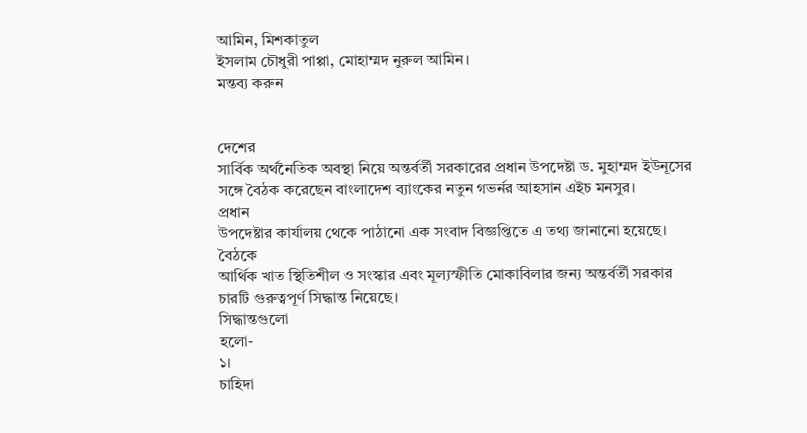আমিন, মিশকাতুল
ইসলাম চৌধুরী পাপ্পা, মোহাম্মদ নুরুল আমিন।
মন্তব্য করুন


দেশের
সার্বিক অর্থনৈতিক অবস্থা নিয়ে অন্তর্বর্তী সরকারের প্রধান উপদেষ্টা ড. মুহাম্মদ ইউনূসের
সঙ্গে বৈঠক করেছেন বাংলাদেশ ব্যাংকের নতুন গভর্নর আহসান এইচ মনসুর।
প্রধান
উপদেষ্টার কার্যালয় থেকে পাঠানো এক সংবাদ বিজ্ঞপ্তিতে এ তথ্য জানানো হয়েছে।
বৈঠকে
আর্থিক খাত স্থিতিশীল ও সংস্কার এবং মূল্যস্ফীতি মোকাবিলার জন্য অন্তর্বর্তী সরকার
চারটি গুরুত্বপূর্ণ সিদ্ধান্ত নিয়েছে।
সিদ্ধান্তগুলো
হলো-
১।
চাহিদা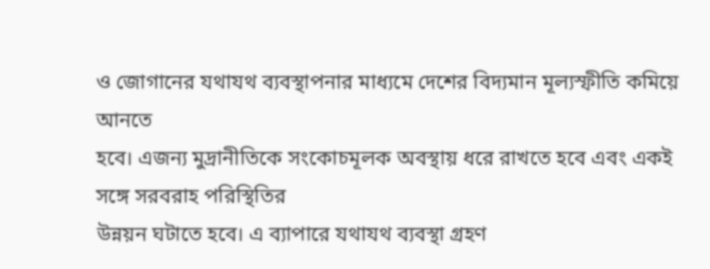ও জোগানের যথাযথ ব্যবস্থাপনার মাধ্যমে দেশের বিদ্যমান মূল্যস্ফীতি কমিয়ে আনতে
হবে। এজন্য মুদ্রানীতিকে সংকোচমূলক অবস্থায় ধরে রাখতে হবে এবং একই সঙ্গে সরবরাহ পরিস্থিতির
উন্নয়ন ঘটাতে হবে। এ ব্যাপারে যথাযথ ব্যবস্থা গ্রহণ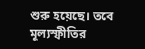শুরু হয়েছে। তবে মূল্যস্ফীতির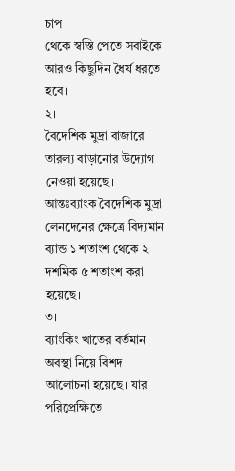চাপ
থেকে স্বস্তি পেতে সবাইকে আরও কিছুদিন ধৈর্য ধরতে হবে।
২।
বৈদেশিক মুদ্রা বাজারে তারল্য বাড়ানোর উদ্যোগ নেওয়া হয়েছে। আন্তঃব্যাংক বৈদেশিক মুদ্রা
লেনদেনের ক্ষেত্রে বিদ্যমান ব্যান্ড ১ শতাংশ থেকে ২ দশমিক ৫ শতাংশ করা হয়েছে।
৩।
ব্যাংকিং খাতের বর্তমান অবস্থা নিয়ে বিশদ আলোচনা হয়েছে। যার পরিপ্রেক্ষিতে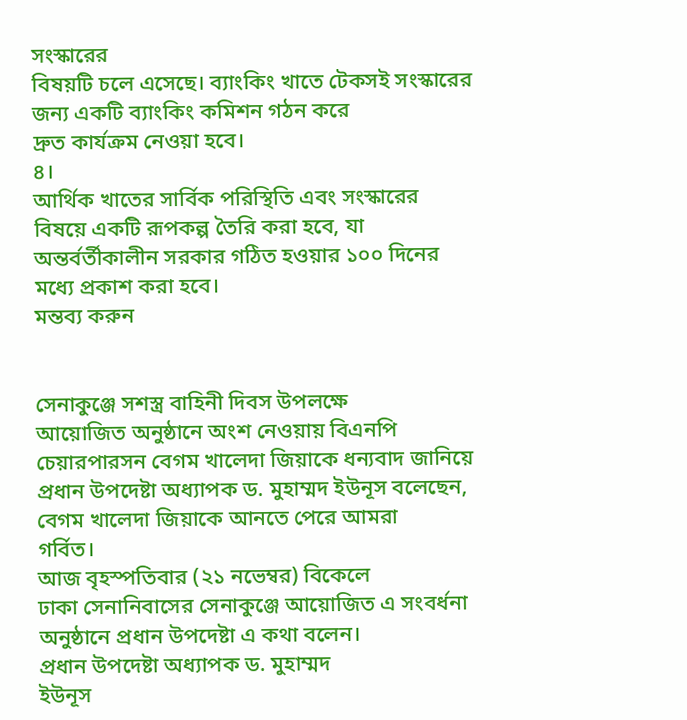সংস্কারের
বিষয়টি চলে এসেছে। ব্যাংকিং খাতে টেকসই সংস্কারের জন্য একটি ব্যাংকিং কমিশন গঠন করে
দ্রুত কার্যক্রম নেওয়া হবে।
৪।
আর্থিক খাতের সার্বিক পরিস্থিতি এবং সংস্কারের বিষয়ে একটি রূপকল্প তৈরি করা হবে, যা
অন্তর্বর্তীকালীন সরকার গঠিত হওয়ার ১০০ দিনের মধ্যে প্রকাশ করা হবে।
মন্তব্য করুন


সেনাকুঞ্জে সশস্ত্র বাহিনী দিবস উপলক্ষে
আয়োজিত অনুষ্ঠানে অংশ নেওয়ায় বিএনপি চেয়ারপারসন বেগম খালেদা জিয়াকে ধন্যবাদ জানিয়ে
প্রধান উপদেষ্টা অধ্যাপক ড. মুহাম্মদ ইউনূস বলেছেন, বেগম খালেদা জিয়াকে আনতে পেরে আমরা
গর্বিত।
আজ বৃহস্পতিবার (২১ নভেম্বর) বিকেলে
ঢাকা সেনানিবাসের সেনাকুঞ্জে আয়োজিত এ সংবর্ধনা অনুষ্ঠানে প্রধান উপদেষ্টা এ কথা বলেন।
প্রধান উপদেষ্টা অধ্যাপক ড. মুহাম্মদ
ইউনূস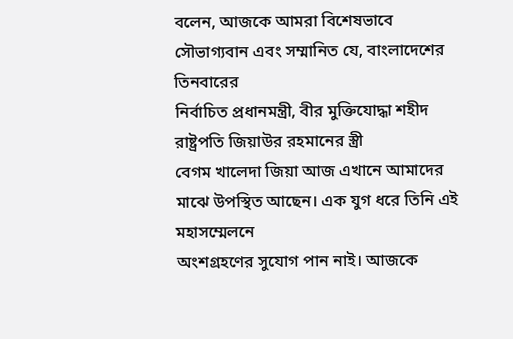বলেন, আজকে আমরা বিশেষভাবে সৌভাগ্যবান এবং সম্মানিত যে, বাংলাদেশের তিনবারের
নির্বাচিত প্রধানমন্ত্রী, বীর মুক্তিযোদ্ধা শহীদ রাষ্ট্রপতি জিয়াউর রহমানের স্ত্রী
বেগম খালেদা জিয়া আজ এখানে আমাদের মাঝে উপস্থিত আছেন। এক যুগ ধরে তিনি এই মহাসম্মেলনে
অংশগ্রহণের সুযোগ পান নাই। আজকে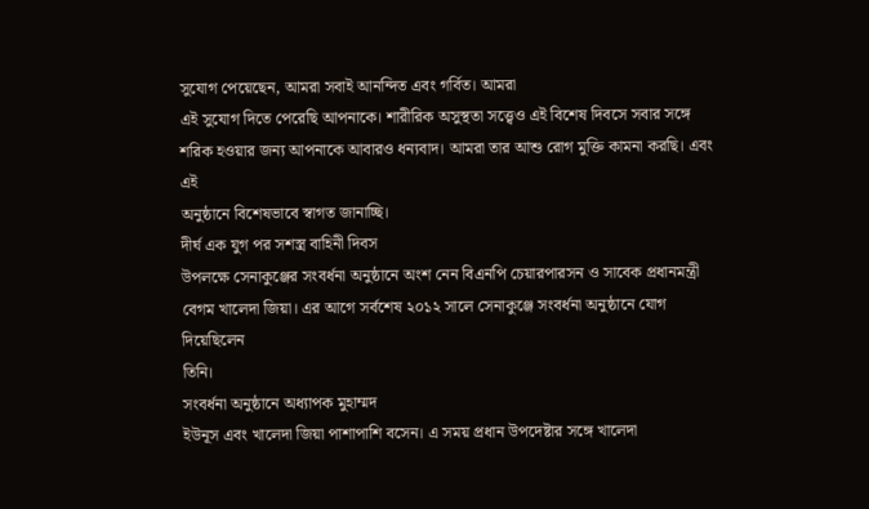সুযোগ পেয়েছেন, আমরা সবাই আনন্দিত এবং গর্বিত। আমরা
এই সুযোগ দিতে পেরেছি আপনাকে। শারীরিক অসুস্থতা সত্ত্বেও এই বিশেষ দিবসে সবার সঙ্গে
শরিক হওয়ার জন্য আপনাকে আবারও ধন্যবাদ। আমরা তার আশু রোগ মুক্তি কামনা করছি। এবং এই
অনুষ্ঠানে বিশেষভাবে স্বাগত জানাচ্ছি।
দীর্ঘ এক যুগ পর সশস্ত্র বাহিনী দিবস
উপলক্ষে সেনাকুঞ্জের সংবর্ধনা অনুষ্ঠানে অংশ নেন বিএনপি চেয়ারপারসন ও সাবেক প্রধানমন্ত্রী
বেগম খালেদা জিয়া। এর আগে সর্বশেষ ২০১২ সালে সেনাকুঞ্জে সংবর্ধনা অনুষ্ঠানে যোগ দিয়েছিলেন
তিনি।
সংবর্ধনা অনুষ্ঠানে অধ্যাপক মুহাম্মদ
ইউনূস এবং খালেদা জিয়া পাশাপাশি বসেন। এ সময় প্রধান উপদেষ্টার সঙ্গে খালেদা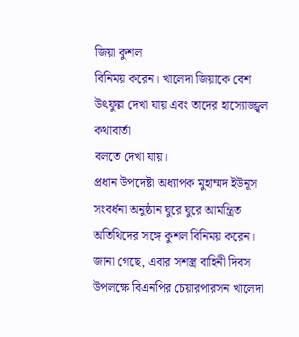জিয়া কুশল
বিনিময় করেন। খালেদা জিয়াকে বেশ উৎফুল্ল দেখা যায় এবং তাদের হাস্যোজ্জ্বল কথাবার্তা
বলতে দেখা যায়।
প্রধান উপদেষ্টা অধ্যাপক মুহাম্মদ ইউনূস
সংবর্ধনা অনুষ্ঠান ঘুরে ঘুরে আমন্ত্রিত অতিথিদের সঙ্গে কুশল বিনিময় করেন।
জানা গেছে, এবার সশস্ত্র বাহিনী দিবস
উপলক্ষে বিএনপির চেয়ারপারসন খালেদা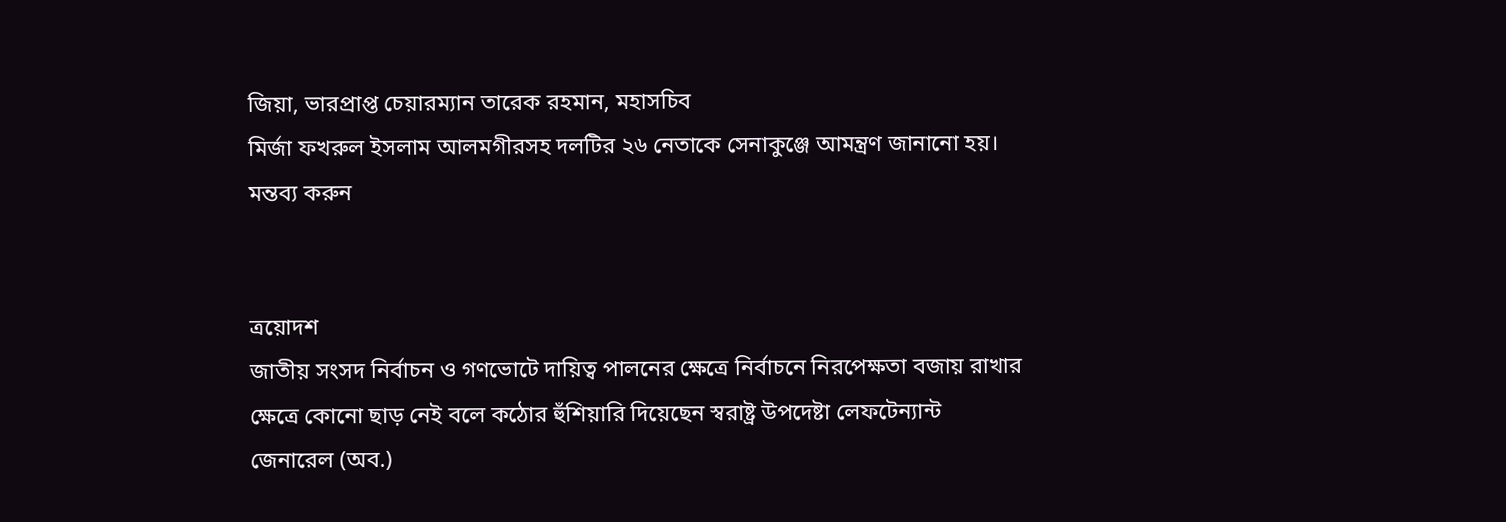জিয়া, ভারপ্রাপ্ত চেয়ারম্যান তারেক রহমান, মহাসচিব
মির্জা ফখরুল ইসলাম আলমগীরসহ দলটির ২৬ নেতাকে সেনাকুঞ্জে আমন্ত্রণ জানানো হয়।
মন্তব্য করুন


ত্রয়োদশ
জাতীয় সংসদ নির্বাচন ও গণভোটে দায়িত্ব পালনের ক্ষেত্রে নির্বাচনে নিরপেক্ষতা বজায় রাখার
ক্ষেত্রে কোনো ছাড় নেই বলে কঠোর হুঁশিয়ারি দিয়েছেন স্বরাষ্ট্র উপদেষ্টা লেফটেন্যান্ট
জেনারেল (অব.)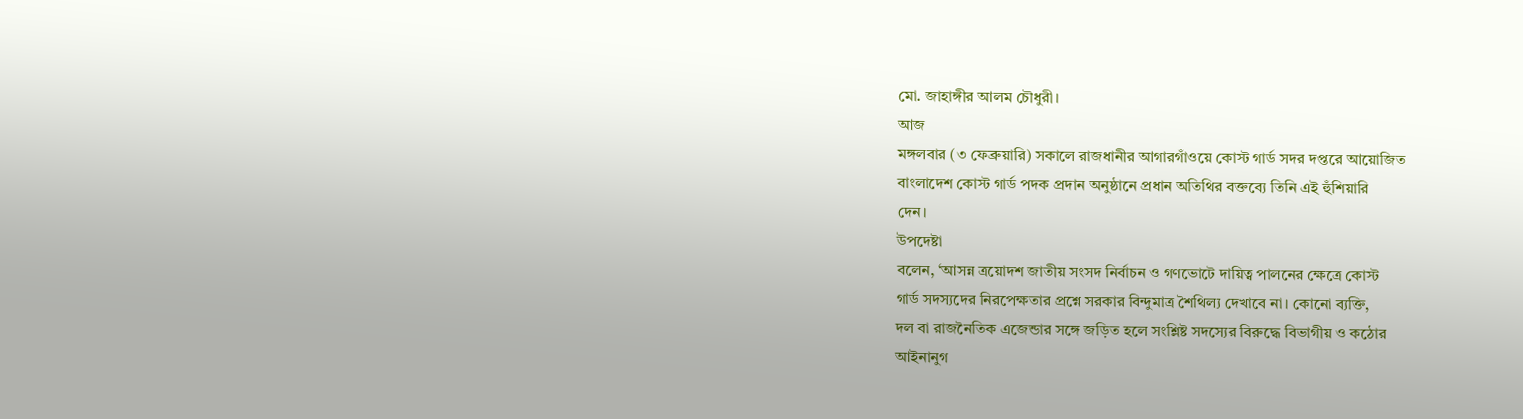মো. জাহাঙ্গীর আলম চৌধুরী।
আজ
মঙ্গলবার (৩ ফেব্রুয়ারি) সকালে রাজধানীর আগারগাঁওয়ে কোস্ট গার্ড সদর দপ্তরে আয়োজিত
বাংলাদেশ কোস্ট গার্ড পদক প্রদান অনুষ্ঠানে প্রধান অতিথির বক্তব্যে তিনি এই হুঁশিয়ারি
দেন।
উপদেষ্টা
বলেন, ‘আসন্ন ত্রয়োদশ জাতীয় সংসদ নির্বাচন ও গণভোটে দায়িত্ব পালনের ক্ষেত্রে কোস্ট
গার্ড সদস্যদের নিরপেক্ষতার প্রশ্নে সরকার বিন্দুমাত্র শৈথিল্য দেখাবে না। কোনো ব্যক্তি,
দল বা রাজনৈতিক এজেন্ডার সঙ্গে জড়িত হলে সংশ্লিষ্ট সদস্যের বিরুদ্ধে বিভাগীয় ও কঠোর
আইনানুগ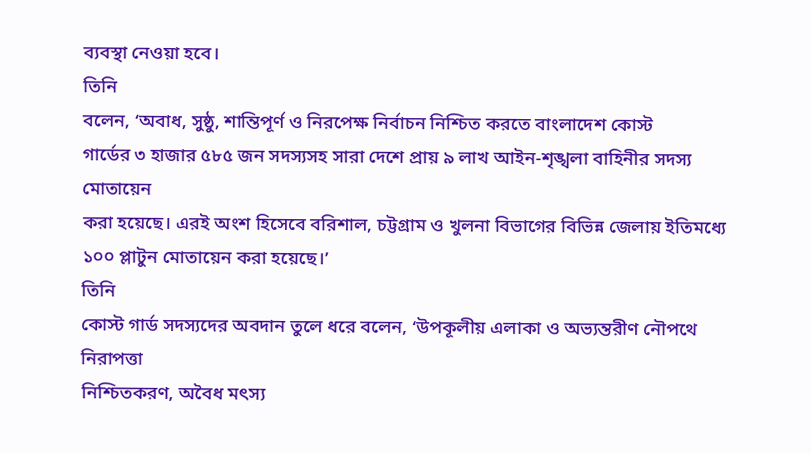ব্যবস্থা নেওয়া হবে।
তিনি
বলেন, ‘অবাধ, সুষ্ঠু, শান্তিপূর্ণ ও নিরপেক্ষ নির্বাচন নিশ্চিত করতে বাংলাদেশ কোস্ট
গার্ডের ৩ হাজার ৫৮৫ জন সদস্যসহ সারা দেশে প্রায় ৯ লাখ আইন-শৃঙ্খলা বাহিনীর সদস্য মোতায়েন
করা হয়েছে। এরই অংশ হিসেবে বরিশাল, চট্টগ্রাম ও খুলনা বিভাগের বিভিন্ন জেলায় ইতিমধ্যে
১০০ প্লাটুন মোতায়েন করা হয়েছে।’
তিনি
কোস্ট গার্ড সদস্যদের অবদান তুলে ধরে বলেন, ‘উপকূলীয় এলাকা ও অভ্যন্তরীণ নৌপথে নিরাপত্তা
নিশ্চিতকরণ, অবৈধ মৎস্য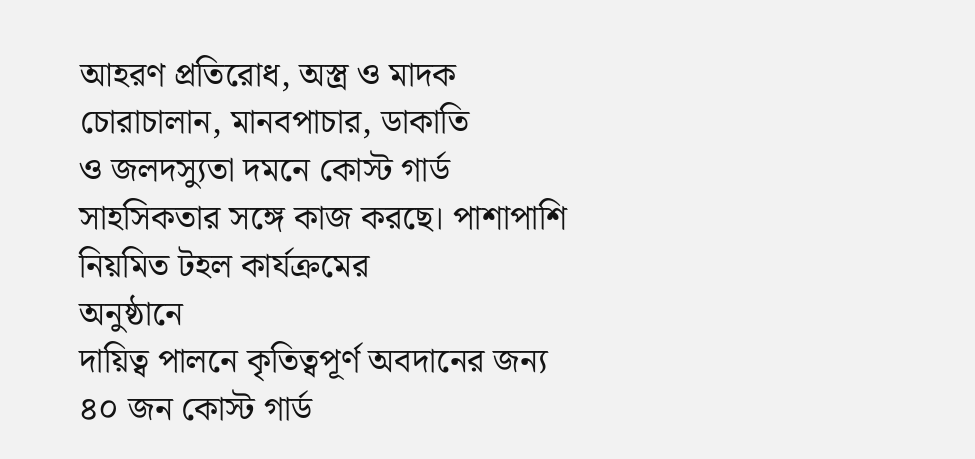আহরণ প্রতিরোধ, অস্ত্র ও মাদক চোরাচালান, মানবপাচার, ডাকাতি
ও জলদস্যুতা দমনে কোস্ট গার্ড সাহসিকতার সঙ্গে কাজ করছে। পাশাপাশি নিয়মিত টহল কার্যক্রমের
অনুষ্ঠানে
দায়িত্ব পালনে কৃতিত্বপূর্ণ অবদানের জন্য ৪০ জন কোস্ট গার্ড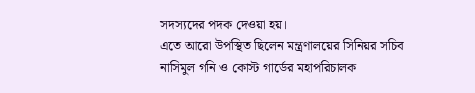সদস্যদের পদক দেওয়া হয়।
এতে আরো উপস্থিত ছিলেন মন্ত্রণালয়ের সিনিয়র সচিব নাসিমুল গনি ও কোস্ট গার্ডের মহাপরিচালক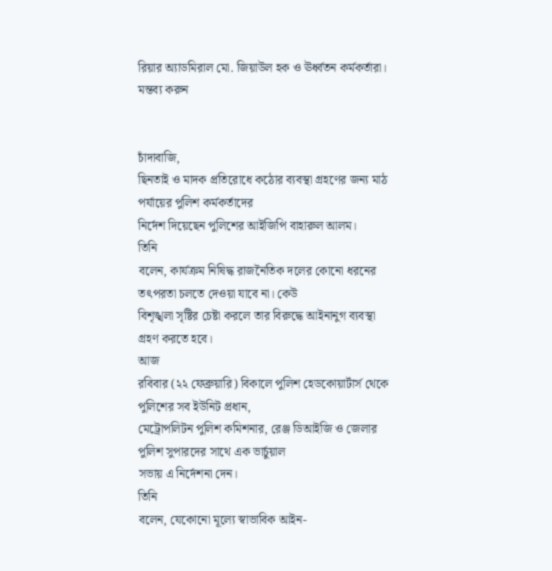রিয়ার অ্যাডমিরাল মো. জিয়াউল হক ও ঊর্ধ্বতন কর্মকর্তারা।
মন্তব্য করুন


চাঁদাবাজি,
ছিনতাই ও মাদক প্রতিরোধে কঠোর ব্যবস্থা গ্রহণের জন্য মাঠ পর্যায়ের পুলিশ কর্মকর্তাদের
নির্দেশ দিয়েছেন পুলিশের আইজিপি বাহারুল আলম।
তিনি
বলেন, কার্যক্রম নিষিদ্ধ রাজনৈতিক দলের কোনো ধরনের তৎপরতা চলতে দেওয়া যাবে না। কেউ
বিশৃঙ্খলা সৃষ্টির চেষ্টা করলে তার বিরুদ্ধে আইনানুগ ব্যবস্থা গ্রহণ করতে হবে।
আজ
রবিবার (২২ ফেব্রুয়ারি) বিকালে পুলিশ হেডকোয়ার্টার্স থেকে পুলিশের সব ইউনিট প্রধান,
মেট্রোপলিটন পুলিশ কমিশনার, রেঞ্জ ডিআইজি ও জেলার পুলিশ সুপারদের সাথে এক ভার্চুয়াল
সভায় এ নির্দেশনা দেন।
তিনি
বলেন, যেকোনো মূল্যে স্বাভাবিক আইন-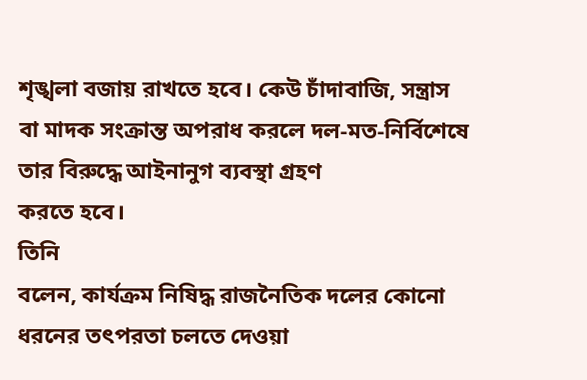শৃঙ্খলা বজায় রাখতে হবে। কেউ চাঁদাবাজি, সন্ত্রাস
বা মাদক সংক্রান্ত অপরাধ করলে দল-মত-নির্বিশেষে তার বিরুদ্ধে আইনানুগ ব্যবস্থা গ্রহণ
করতে হবে।
তিনি
বলেন, কার্যক্রম নিষিদ্ধ রাজনৈতিক দলের কোনো ধরনের তৎপরতা চলতে দেওয়া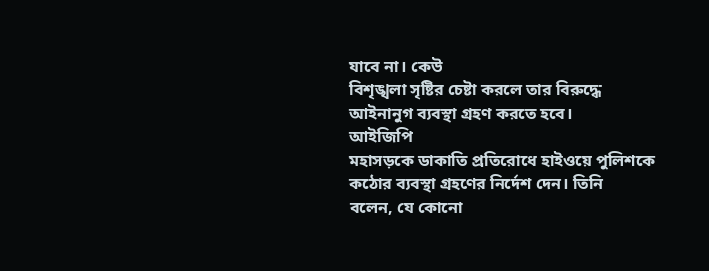যাবে না। কেউ
বিশৃঙ্খলা সৃষ্টির চেষ্টা করলে তার বিরুদ্ধে আইনানুগ ব্যবস্থা গ্রহণ করতে হবে।
আইজিপি
মহাসড়কে ডাকাতি প্রতিরোধে হাইওয়ে পুলিশকে কঠোর ব্যবস্থা গ্রহণের নির্দেশ দেন। তিনি
বলেন, যে কোনো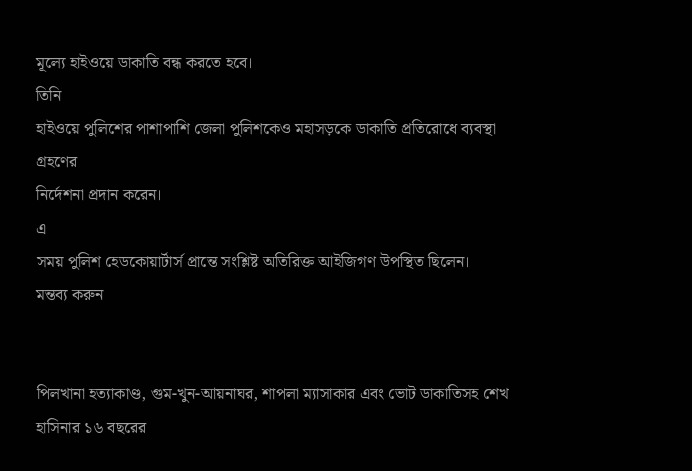মূল্যে হাইওয়ে ডাকাতি বন্ধ করতে হবে।
তিনি
হাইওয়ে পুলিশের পাশাপাশি জেলা পুলিশকেও মহাসড়কে ডাকাতি প্রতিরোধে ব্যবস্থা গ্রহণের
নির্দেশনা প্রদান করেন।
এ
সময় পুলিশ হেডকোয়ার্টার্স প্রান্তে সংশ্লিষ্ট অতিরিক্ত আইজিগণ উপস্থিত ছিলেন।
মন্তব্য করুন


পিলখানা হত্যাকাণ্ড, গুম-খুন-আয়নাঘর, শাপলা ম্যাসাকার এবং ভোট ডাকাতিসহ শেখ হাসিনার ১৬ বছরের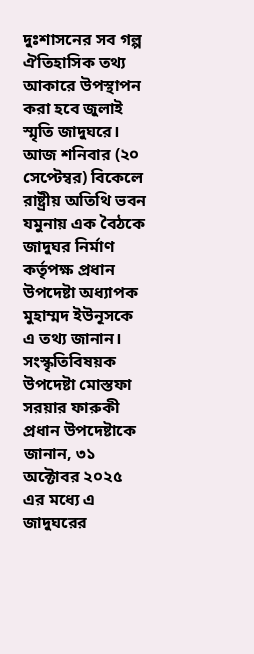দুঃশাসনের সব গল্প ঐতিহাসিক তথ্য আকারে উপস্থাপন করা হবে জুলাই স্মৃতি জাদুঘরে।
আজ শনিবার (২০ সেপ্টেম্বর) বিকেলে রাষ্ট্রীয় অতিথি ভবন যমুনায় এক বৈঠকে জাদুঘর নির্মাণ কর্তৃপক্ষ প্রধান উপদেষ্টা অধ্যাপক মুহাম্মদ ইউনূসকে এ তথ্য জানান।
সংস্কৃতিবিষয়ক উপদেষ্টা মোস্তফা সরয়ার ফারুকী প্রধান উপদেষ্টাকে জানান, ৩১ অক্টোবর ২০২৫ এর মধ্যে এ জাদুঘরের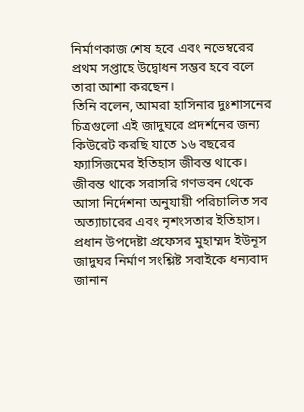নির্মাণকাজ শেষ হবে এবং নভেম্বরের প্রথম সপ্তাহে উদ্বোধন সম্ভব হবে বলে তারা আশা করছেন।
তিনি বলেন, আমরা হাসিনার দুঃশাসনের চিত্রগুলো এই জাদুঘরে প্রদর্শনের জন্য কিউরেট করছি যাতে ১৬ বছরের ফ্যাসিজমের ইতিহাস জীবন্ত থাকে। জীবন্ত থাকে সরাসরি গণভবন থেকে আসা নির্দেশনা অনুযায়ী পরিচালিত সব অত্যাচারের এবং নৃশংসতার ইতিহাস।
প্রধান উপদেষ্টা প্রফেসর মুহাম্মদ ইউনূস জাদুঘর নির্মাণ সংশ্লিষ্ট সবাইকে ধন্যবাদ জানান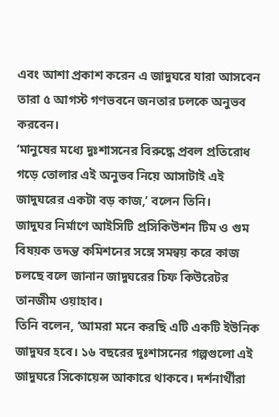এবং আশা প্রকাশ করেন এ জাদুঘরে যারা আসবেন তারা ৫ আগস্ট গণভবনে জনতার ঢলকে অনুভব করবেন।
‘মানুষের মধ্যে দুঃশাসনের বিরুদ্ধে প্রবল প্রতিরোধ গড়ে তোলার এই অনুভব নিয়ে আসাটাই এই জাদুঘরের একটা বড় কাজ,’ বলেন তিনি।
জাদুঘর নির্মাণে আইসিটি প্রসিকিউশন টিম ও গুম বিষয়ক তদন্ত কমিশনের সঙ্গে সমন্বয় করে কাজ চলছে বলে জানান জাদুঘরের চিফ কিউরেটর তানজীম ওয়াহাব।
তিনি বলেন, ‘আমরা মনে করছি এটি একটি ইউনিক জাদুঘর হবে। ১৬ বছরের দুঃশাসনের গল্পগুলো এই জাদুঘরে সিকোয়েন্স আকারে থাকবে। দর্শনার্থীরা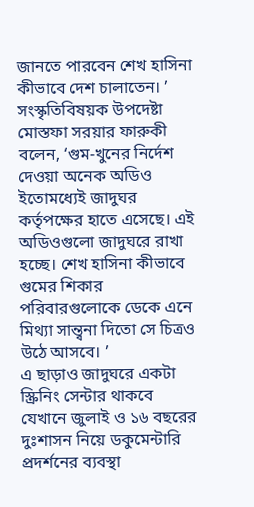জানতে পারবেন শেখ হাসিনা কীভাবে দেশ চালাতেন। ’
সংস্কৃতিবিষয়ক উপদেষ্টা মোস্তফা সরয়ার ফারুকী বলেন, ‘গুম-খুনের নির্দেশ দেওয়া অনেক অডিও ইতোমধ্যেই জাদুঘর কর্তৃপক্ষের হাতে এসেছে। এই অডিওগুলো জাদুঘরে রাখা হচ্ছে। শেখ হাসিনা কীভাবে গুমের শিকার পরিবারগুলোকে ডেকে এনে মিথ্যা সান্ত্বনা দিতো সে চিত্রও উঠে আসবে। ’
এ ছাড়াও জাদুঘরে একটা স্ক্রিনিং সেন্টার থাকবে যেখানে জুলাই ও ১৬ বছরের দুঃশাসন নিয়ে ডকুমেন্টারি প্রদর্শনের ব্যবস্থা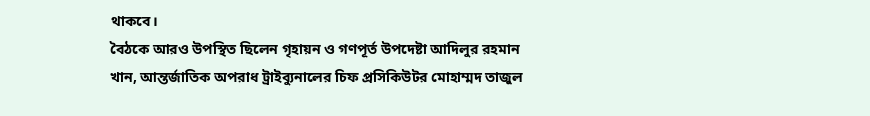থাকবে।
বৈঠকে আরও উপস্থিত ছিলেন গৃহায়ন ও গণপূর্ত উপদেষ্টা আদিলুর রহমান খান, আন্তর্জাতিক অপরাধ ট্রাইব্যুনালের চিফ প্রসিকিউটর মোহাম্মদ তাজুল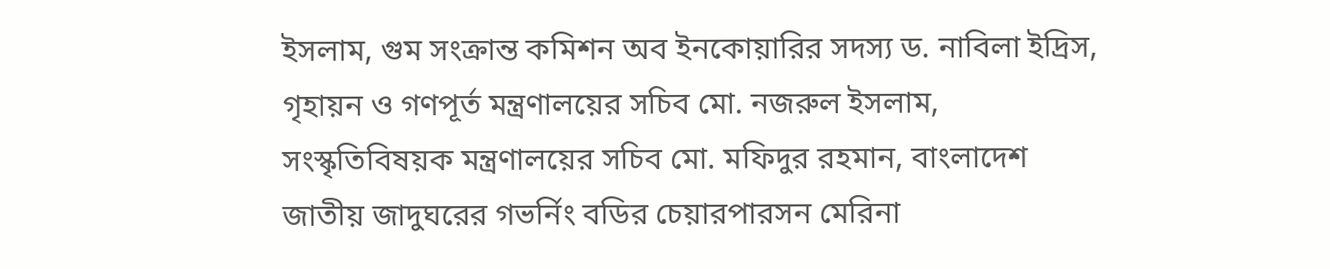ইসলাম, গুম সংক্রান্ত কমিশন অব ইনকোয়ারির সদস্য ড. নাবিলা ইদ্রিস, গৃহায়ন ও গণপূর্ত মন্ত্রণালয়ের সচিব মো. নজরুল ইসলাম, সংস্কৃতিবিষয়ক মন্ত্রণালয়ের সচিব মো. মফিদুর রহমান, বাংলাদেশ জাতীয় জাদুঘরের গভর্নিং বডির চেয়ারপারসন মেরিনা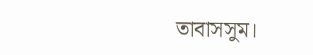তাবাসসুম।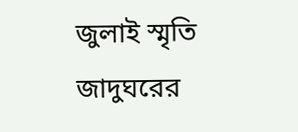জুলাই স্মৃতি জাদুঘরের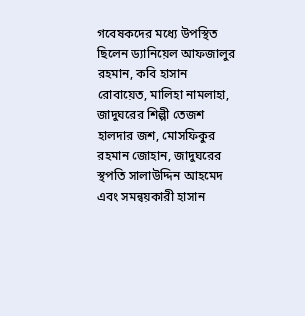গবেষকদের মধ্যে উপস্থিত ছিলেন ড্যানিয়েল আফজালুর রহমান, কবি হাসান রোবায়েত, মালিহা নামলাহা, জাদুঘরের শিল্পী তেজশ হালদার জশ, মোসফিকুর রহমান জোহান, জাদুঘরের স্থপতি সালাউদ্দিন আহমেদ এবং সমন্বয়কারী হাসান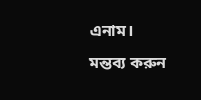এনাম।
মন্তব্য করুন